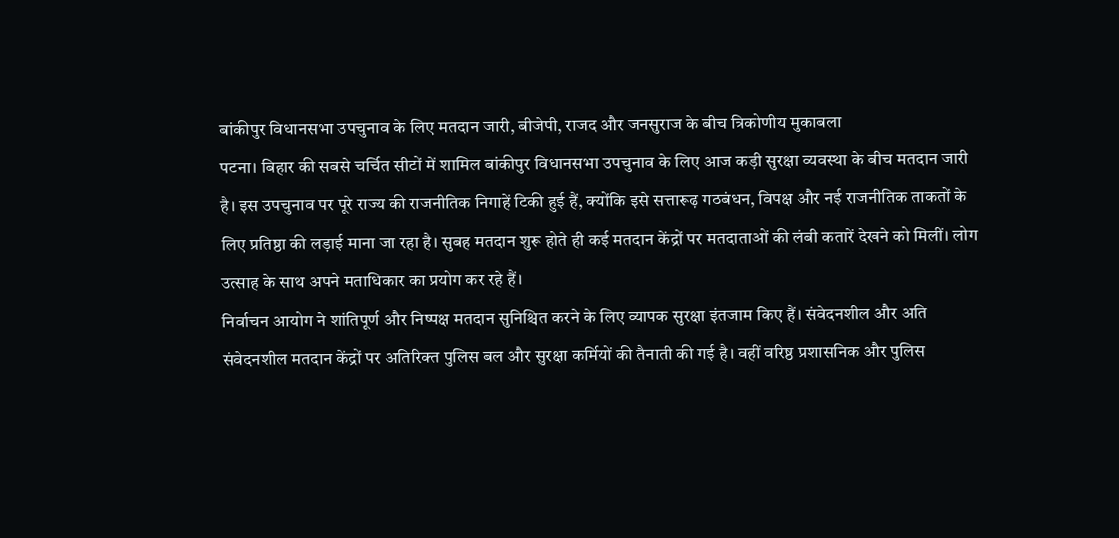बांकीपुर विधानसभा उपचुनाव के लिए मतदान जारी, बीजेपी, राजद और जनसुराज के बीच त्रिकोणीय मुकाबला
पटना। बिहार की सबसे चर्चित सीटों में शामिल बांकीपुर विधानसभा उपचुनाव के लिए आज कड़ी सुरक्षा व्यवस्था के बीच मतदान जारी है। इस उपचुनाव पर पूरे राज्य की राजनीतिक निगाहें टिकी हुई हैं, क्योंकि इसे सत्तारूढ़ गठबंधन, विपक्ष और नई राजनीतिक ताकतों के लिए प्रतिष्ठा की लड़ाई माना जा रहा है। सुबह मतदान शुरू होते ही कई मतदान केंद्रों पर मतदाताओं की लंबी कतारें देखने को मिलीं। लोग उत्साह के साथ अपने मताधिकार का प्रयोग कर रहे हैं।
निर्वाचन आयोग ने शांतिपूर्ण और निष्पक्ष मतदान सुनिश्चित करने के लिए व्यापक सुरक्षा इंतजाम किए हैं। संवेदनशील और अति संवेदनशील मतदान केंद्रों पर अतिरिक्त पुलिस बल और सुरक्षा कर्मियों की तैनाती की गई है। वहीं वरिष्ठ प्रशासनिक और पुलिस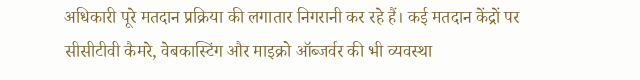अधिकारी पूरे मतदान प्रक्रिया की लगातार निगरानी कर रहे हैं। कई मतदान केंद्रों पर सीसीटीवी कैमरे, वेबकास्टिंग और माइक्रो ऑब्जर्वर की भी व्यवस्था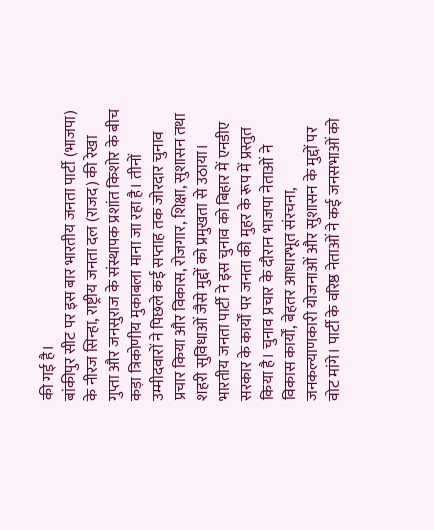की गई है।
बांकीपुर सीट पर इस बार भारतीय जनता पार्टी (भाजपा) के नीरज सिन्हा, राष्ट्रीय जनता दल (राजद) की रेखा गुप्ता और जनसुराज के संस्थापक प्रशांत किशोर के बीच कड़ा त्रिकोणीय मुकाबला माना जा रहा है। तीनों उम्मीदवारों ने पिछले कई सप्ताह तक जोरदार चुनाव प्रचार किया और विकास, रोजगार, शिक्षा, सुशासन तथा शहरी सुविधाओं जैसे मुद्दों को प्रमुखता से उठाया।
भारतीय जनता पार्टी ने इस चुनाव को बिहार में एनडीए सरकार के कार्यों पर जनता की मुहर के रूप में प्रस्तुत किया है। चुनाव प्रचार के दौरान भाजपा नेताओं ने विकास कार्यों, बेहतर आधारभूत संरचना, जनकल्याणकारी योजनाओं और सुशासन के मुद्दों पर वोट मांगे। पार्टी के वरिष्ठ नेताओं ने कई जनसभाओं को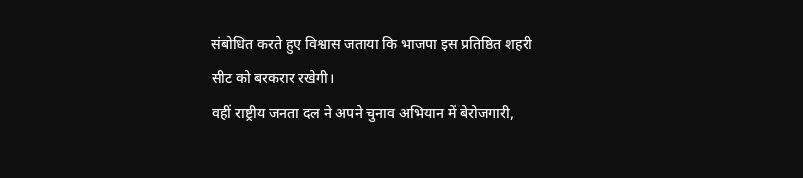संबोधित करते हुए विश्वास जताया कि भाजपा इस प्रतिष्ठित शहरी सीट को बरकरार रखेगी।
वहीं राष्ट्रीय जनता दल ने अपने चुनाव अभियान में बेरोजगारी,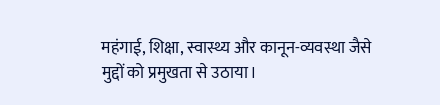महंगाई, शिक्षा, स्वास्थ्य और कानून-व्यवस्था जैसे मुद्दों को प्रमुखता से उठाया।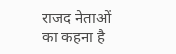राजद नेताओं का कहना है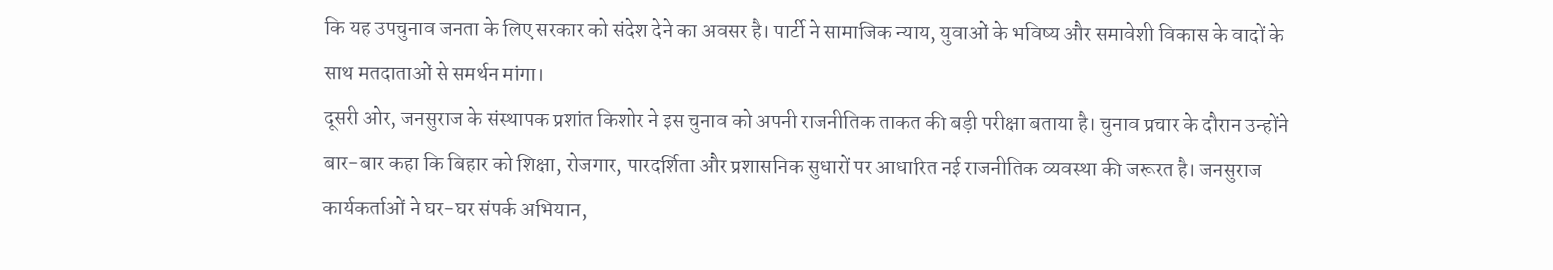कि यह उपचुनाव जनता के लिए सरकार को संदेश देने का अवसर है। पार्टी ने सामाजिक न्याय, युवाओं के भविष्य और समावेशी विकास के वादों के साथ मतदाताओं से समर्थन मांगा।
दूसरी ओर, जनसुराज के संस्थापक प्रशांत किशोर ने इस चुनाव को अपनी राजनीतिक ताकत की बड़ी परीक्षा बताया है। चुनाव प्रचार के दौरान उन्होंने बार-बार कहा कि बिहार को शिक्षा, रोजगार, पारदर्शिता और प्रशासनिक सुधारों पर आधारित नई राजनीतिक व्यवस्था की जरूरत है। जनसुराज कार्यकर्ताओं ने घर-घर संपर्क अभियान,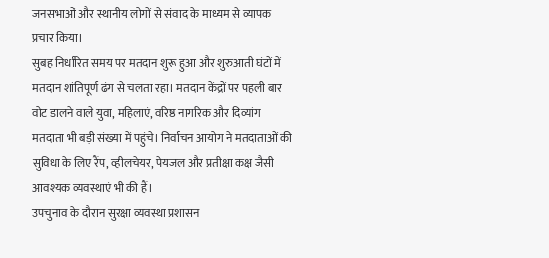जनसभाओं और स्थानीय लोगों से संवाद के माध्यम से व्यापक प्रचार किया।
सुबह निर्धारित समय पर मतदान शुरू हुआ और शुरुआती घंटों में मतदान शांतिपूर्ण ढंग से चलता रहा। मतदान केंद्रों पर पहली बार वोट डालने वाले युवा, महिलाएं, वरिष्ठ नागरिक और दिव्यांग मतदाता भी बड़ी संख्या में पहुंचे। निर्वाचन आयोग ने मतदाताओं की सुविधा के लिए रैंप, व्हीलचेयर, पेयजल और प्रतीक्षा कक्ष जैसी आवश्यक व्यवस्थाएं भी की हैं।
उपचुनाव के दौरान सुरक्षा व्यवस्था प्रशासन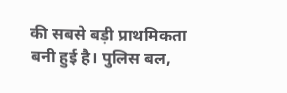की सबसे बड़ी प्राथमिकता बनी हुई है। पुलिस बल,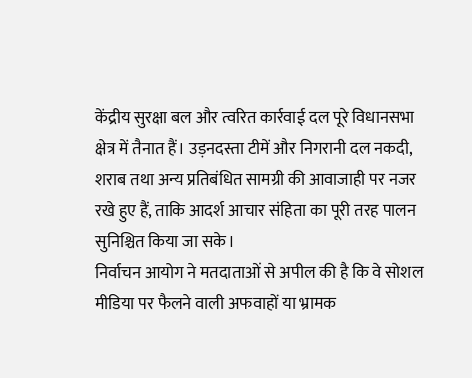केंद्रीय सुरक्षा बल और त्वरित कार्रवाई दल पूरे विधानसभा क्षेत्र में तैनात हैं। उड़नदस्ता टीमें और निगरानी दल नकदी, शराब तथा अन्य प्रतिबंधित सामग्री की आवाजाही पर नजर रखे हुए हैं, ताकि आदर्श आचार संहिता का पूरी तरह पालन सुनिश्चित किया जा सके।
निर्वाचन आयोग ने मतदाताओं से अपील की है कि वे सोशल मीडिया पर फैलने वाली अफवाहों या भ्रामक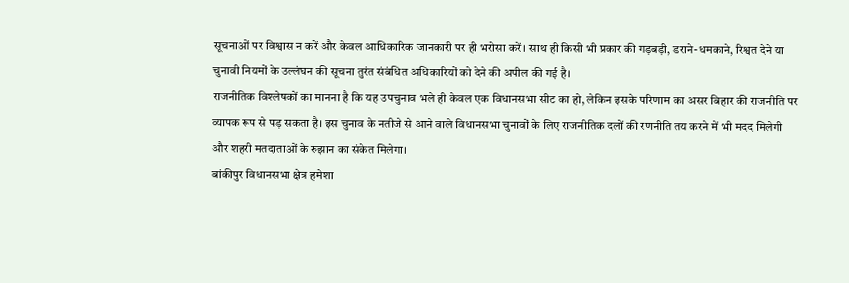सूचनाओं पर विश्वास न करें और केवल आधिकारिक जानकारी पर ही भरोसा करें। साथ ही किसी भी प्रकार की गड़बड़ी, डराने-धमकाने, रिश्वत देने या चुनावी नियमों के उल्लंघन की सूचना तुरंत संबंधित अधिकारियों को देने की अपील की गई है।
राजनीतिक विश्लेषकों का मानना है कि यह उपचुनाव भले ही केवल एक विधानसभा सीट का हो, लेकिन इसके परिणाम का असर बिहार की राजनीति पर व्यापक रूप से पड़ सकता है। इस चुनाव के नतीजे से आने वाले विधानसभा चुनावों के लिए राजनीतिक दलों की रणनीति तय करने में भी मदद मिलेगी और शहरी मतदाताओं के रुझान का संकेत मिलेगा।
बांकीपुर विधानसभा क्षेत्र हमेशा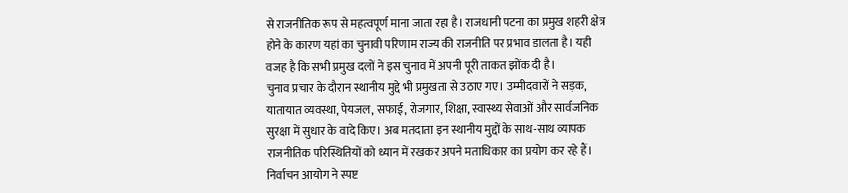से राजनीतिक रूप से महत्वपूर्ण माना जाता रहा है। राजधानी पटना का प्रमुख शहरी क्षेत्र होने के कारण यहां का चुनावी परिणाम राज्य की राजनीति पर प्रभाव डालता है। यही वजह है कि सभी प्रमुख दलों ने इस चुनाव में अपनी पूरी ताकत झोंक दी है।
चुनाव प्रचार के दौरान स्थानीय मुद्दे भी प्रमुखता से उठाए गए। उम्मीदवारों ने सड़क, यातायात व्यवस्था, पेयजल, सफाई, रोजगार, शिक्षा, स्वास्थ्य सेवाओं और सार्वजनिक सुरक्षा में सुधार के वादे किए। अब मतदाता इन स्थानीय मुद्दों के साथ-साथ व्यापक राजनीतिक परिस्थितियों को ध्यान में रखकर अपने मताधिकार का प्रयोग कर रहे हैं।
निर्वाचन आयोग ने स्पष्ट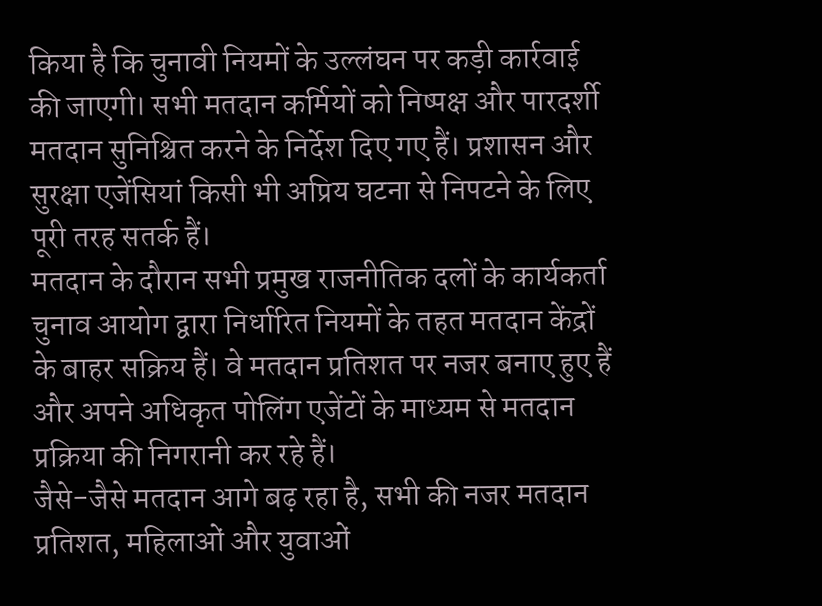किया है कि चुनावी नियमों के उल्लंघन पर कड़ी कार्रवाई की जाएगी। सभी मतदान कर्मियों को निष्पक्ष और पारदर्शी मतदान सुनिश्चित करने के निर्देश दिए गए हैं। प्रशासन और सुरक्षा एजेंसियां किसी भी अप्रिय घटना से निपटने के लिए पूरी तरह सतर्क हैं।
मतदान के दौरान सभी प्रमुख राजनीतिक दलों के कार्यकर्ता चुनाव आयोग द्वारा निर्धारित नियमों के तहत मतदान केंद्रों के बाहर सक्रिय हैं। वे मतदान प्रतिशत पर नजर बनाए हुए हैं और अपने अधिकृत पोलिंग एजेंटों के माध्यम से मतदान प्रक्रिया की निगरानी कर रहे हैं।
जैसे-जैसे मतदान आगे बढ़ रहा है, सभी की नजर मतदान प्रतिशत, महिलाओं और युवाओं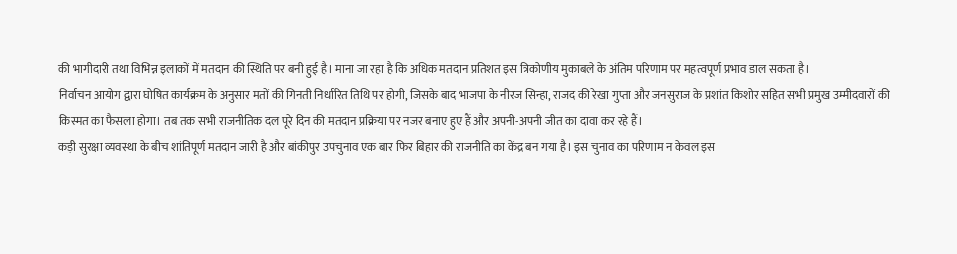की भागीदारी तथा विभिन्न इलाकों में मतदान की स्थिति पर बनी हुई है। माना जा रहा है कि अधिक मतदान प्रतिशत इस त्रिकोणीय मुकाबले के अंतिम परिणाम पर महत्वपूर्ण प्रभाव डाल सकता है।
निर्वाचन आयोग द्वारा घोषित कार्यक्रम के अनुसार मतों की गिनती निर्धारित तिथि पर होगी, जिसके बाद भाजपा के नीरज सिन्हा, राजद की रेखा गुप्ता और जनसुराज के प्रशांत किशोर सहित सभी प्रमुख उम्मीदवारों की किस्मत का फैसला होगा। तब तक सभी राजनीतिक दल पूरे दिन की मतदान प्रक्रिया पर नजर बनाए हुए हैं और अपनी-अपनी जीत का दावा कर रहे हैं।
कड़ी सुरक्षा व्यवस्था के बीच शांतिपूर्ण मतदान जारी है और बांकीपुर उपचुनाव एक बार फिर बिहार की राजनीति का केंद्र बन गया है। इस चुनाव का परिणाम न केवल इस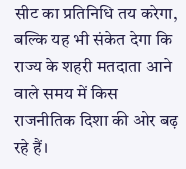सीट का प्रतिनिधि तय करेगा, बल्कि यह भी संकेत देगा कि राज्य के शहरी मतदाता आने वाले समय में किस राजनीतिक दिशा की ओर बढ़ रहे हैं।